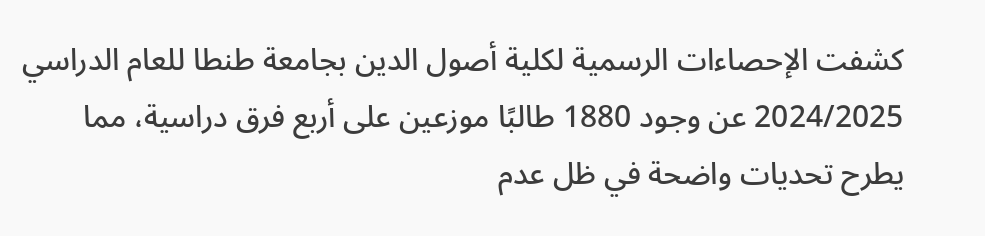كشفت الإحصاءات الرسمية لكلية أصول الدين بجامعة طنطا للعام الدراسي 2024/2025 عن وجود 1880 طالبًا موزعين على أربع فرق دراسية، مما يطرح تحديات واضحة في ظل عدم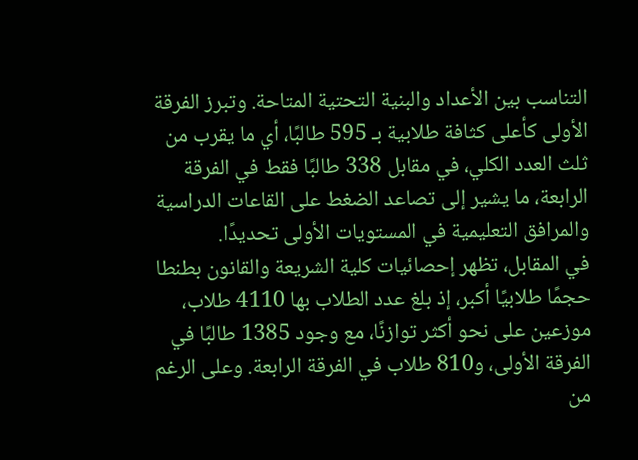التناسب بين الأعداد والبنية التحتية المتاحة. وتبرز الفرقة الأولى كأعلى كثافة طلابية بـ 595 طالبًا، أي ما يقرب من ثلث العدد الكلي، في مقابل 338 طالبًا فقط في الفرقة الرابعة، ما يشير إلى تصاعد الضغط على القاعات الدراسية والمرافق التعليمية في المستويات الأولى تحديدًا.
في المقابل، تظهر إحصائيات كلية الشريعة والقانون بطنطا حجمًا طلابيًا أكبر، إذ بلغ عدد الطلاب بها 4110 طلاب، موزعين على نحو أكثر توازنًا، مع وجود 1385 طالبًا في الفرقة الأولى، و810 طلاب في الفرقة الرابعة. وعلى الرغم من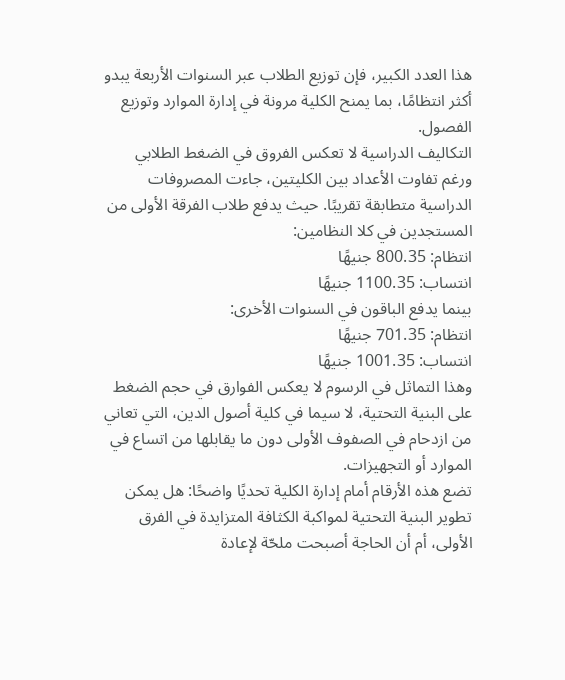هذا العدد الكبير، فإن توزيع الطلاب عبر السنوات الأربعة يبدو أكثر انتظامًا، بما يمنح الكلية مرونة في إدارة الموارد وتوزيع الفصول.
التكاليف الدراسية لا تعكس الفروق في الضغط الطلابي
ورغم تفاوت الأعداد بين الكليتين، جاءت المصروفات الدراسية متطابقة تقريبًا. حيث يدفع طلاب الفرقة الأولى من المستجدين في كلا النظامين:
انتظام: 800.35 جنيهًا
انتساب: 1100.35 جنيهًا
بينما يدفع الباقون في السنوات الأخرى:
انتظام: 701.35 جنيهًا
انتساب: 1001.35 جنيهًا
وهذا التماثل في الرسوم لا يعكس الفوارق في حجم الضغط على البنية التحتية، لا سيما في كلية أصول الدين، التي تعاني من ازدحام في الصفوف الأولى دون ما يقابلها من اتساع في الموارد أو التجهيزات.
تضع هذه الأرقام أمام إدارة الكلية تحديًا واضحًا: هل يمكن تطوير البنية التحتية لمواكبة الكثافة المتزايدة في الفرق الأولى، أم أن الحاجة أصبحت ملحّة لإعادة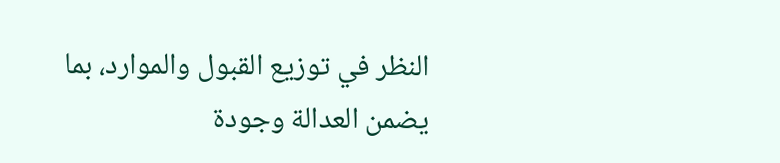النظر في توزيع القبول والموارد، بما يضمن العدالة وجودة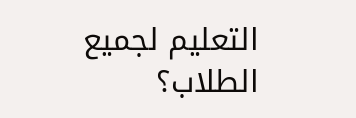التعليم لجميع الطلاب؟